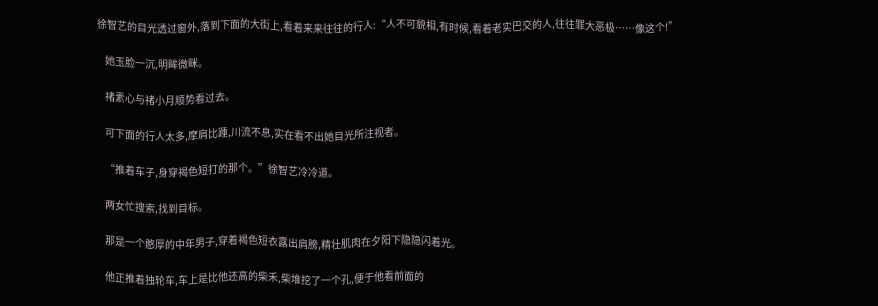徐智艺的目光透过窗外,落到下面的大街上,看着来来往往的行人:“人不可貌相,有时候,看着老实巴交的人,往往罪大恶极……像这个!”

    她玉脸一沉,明眸微眯。

    禇素心与禇小月顺势看过去。

    可下面的行人太多,摩肩比踵,川流不息,实在看不出她目光所注视者。

    “推着车子,身穿褐色短打的那个。”徐智艺冷冷道。

    两女忙搜索,找到目标。

    那是一个憨厚的中年男子,穿着褐色短衣露出肩膀,精壮肌肉在夕阳下隐隐闪着光。

    他正推着独轮车,车上是比他还高的柴禾,柴堆挖了一个孔,便于他看前面的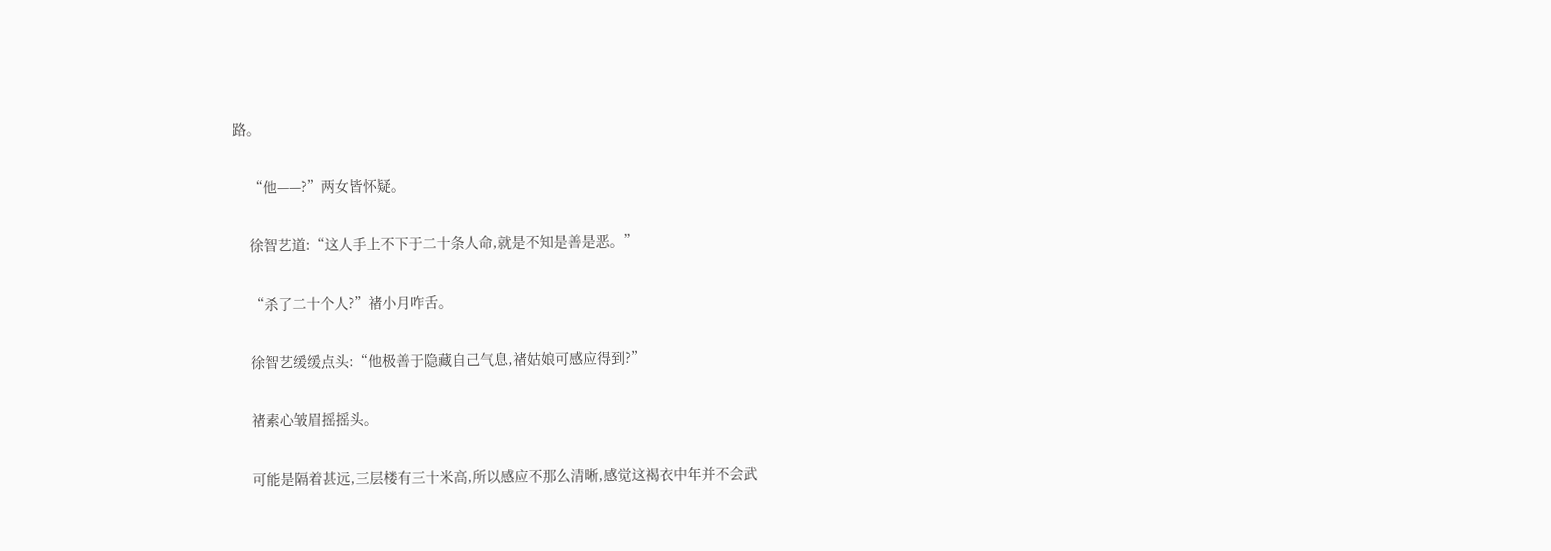路。

    “他——?”两女皆怀疑。

    徐智艺道:“这人手上不下于二十条人命,就是不知是善是恶。”

    “杀了二十个人?”禇小月咋舌。

    徐智艺缓缓点头:“他极善于隐藏自己气息,禇姑娘可感应得到?”

    禇素心皱眉摇摇头。

    可能是隔着甚远,三层楼有三十米高,所以感应不那么清晰,感觉这褐衣中年并不会武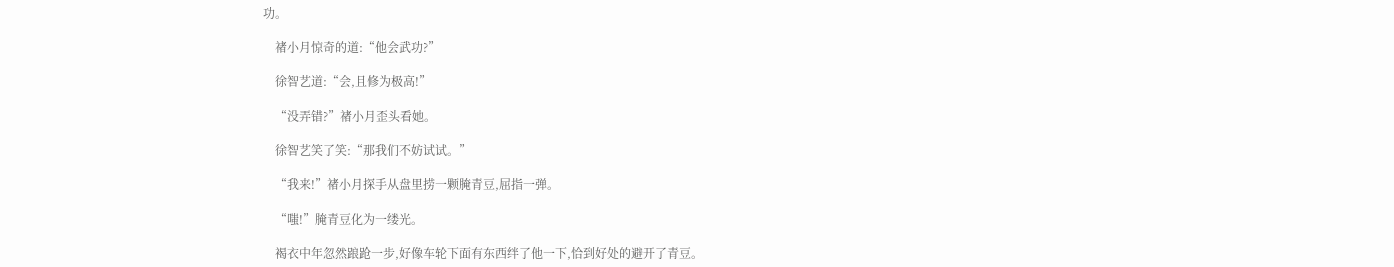功。

    禇小月惊奇的道:“他会武功?”

    徐智艺道:“会,且修为极高!”

    “没弄错?”禇小月歪头看她。

    徐智艺笑了笑:“那我们不妨试试。”

    “我来!”禇小月探手从盘里捞一颗腌青豆,屈指一弹。

    “嗤!”腌青豆化为一缕光。

    褐衣中年忽然踉跄一步,好像车轮下面有东西绊了他一下,恰到好处的避开了青豆。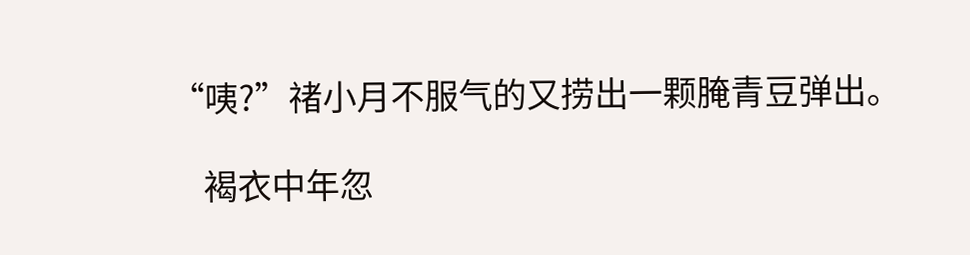“咦?”禇小月不服气的又捞出一颗腌青豆弹出。

    褐衣中年忽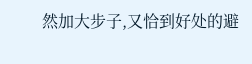然加大步子,又恰到好处的避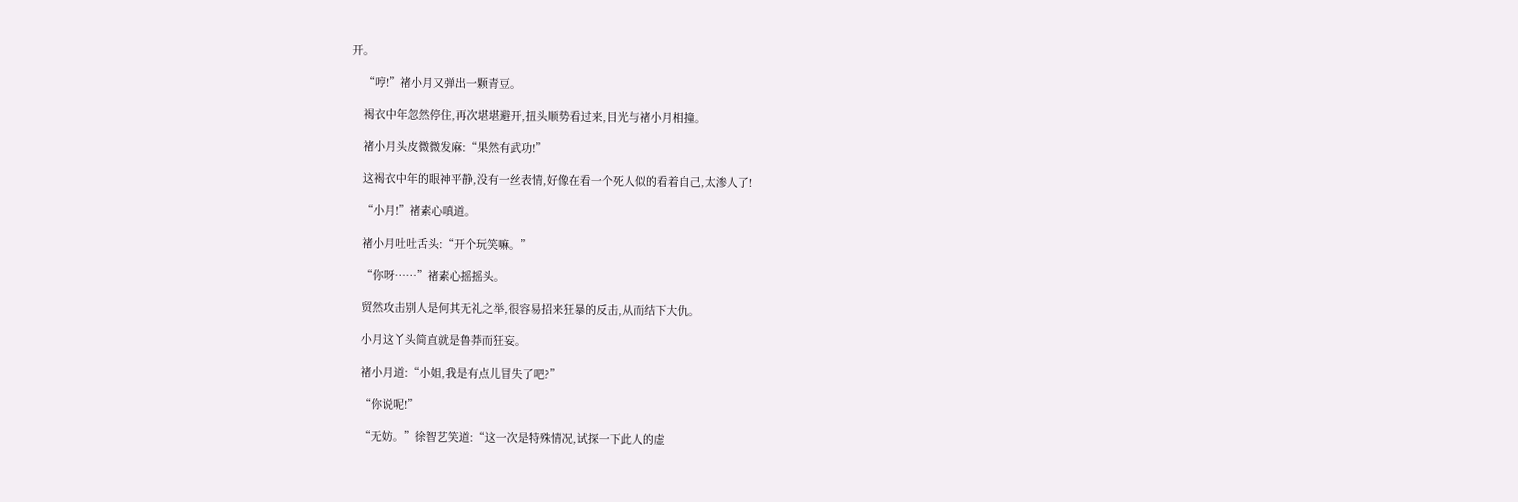开。

    “哼!”禇小月又弹出一颗青豆。

    褐衣中年忽然停住,再次堪堪避开,扭头顺势看过来,目光与禇小月相撞。

    禇小月头皮微微发麻:“果然有武功!”

    这褐衣中年的眼神平静,没有一丝表情,好像在看一个死人似的看着自己,太渗人了!

    “小月!”禇素心嗔道。

    禇小月吐吐舌头:“开个玩笑嘛。”

    “你呀……”禇素心摇摇头。

    贸然攻击别人是何其无礼之举,很容易招来狂暴的反击,从而结下大仇。

    小月这丫头简直就是鲁莽而狂妄。

    禇小月道:“小姐,我是有点儿冒失了吧?”

    “你说呢!”

    “无妨。”徐智艺笑道:“这一次是特殊情况,试探一下此人的虚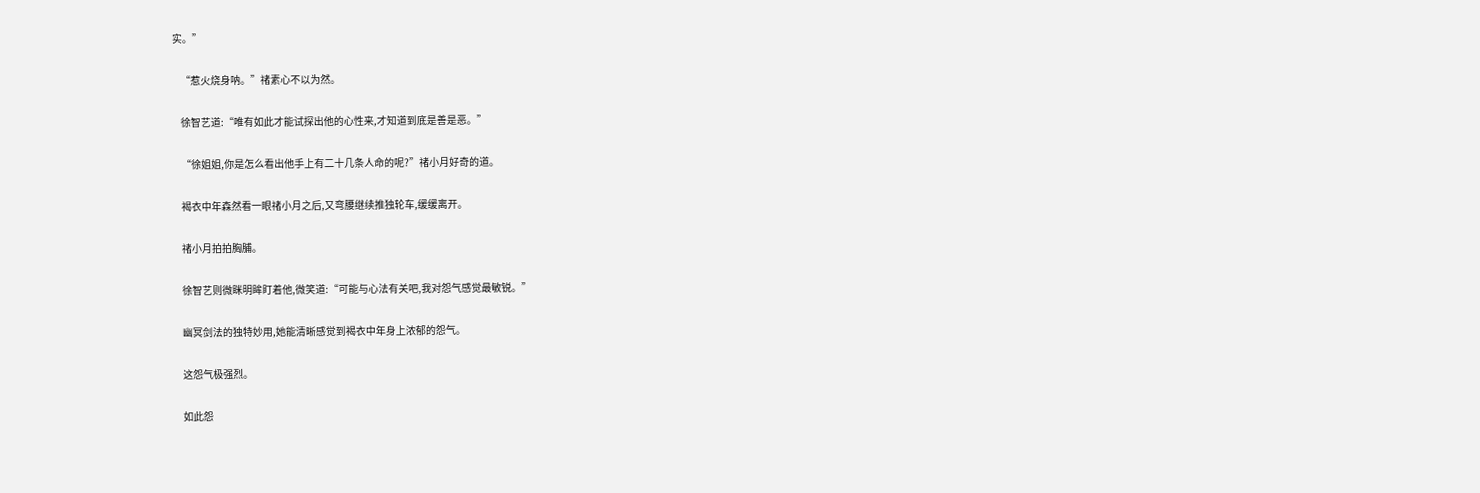实。”

    “惹火烧身呐。”禇素心不以为然。

    徐智艺道:“唯有如此才能试探出他的心性来,才知道到底是善是恶。”

    “徐姐姐,你是怎么看出他手上有二十几条人命的呢?”禇小月好奇的道。

    褐衣中年森然看一眼禇小月之后,又弯腰继续推独轮车,缓缓离开。

    禇小月拍拍胸脯。

    徐智艺则微眯明眸盯着他,微笑道:“可能与心法有关吧,我对怨气感觉最敏锐。”

    幽冥剑法的独特妙用,她能清晰感觉到褐衣中年身上浓郁的怨气。

    这怨气极强烈。

    如此怨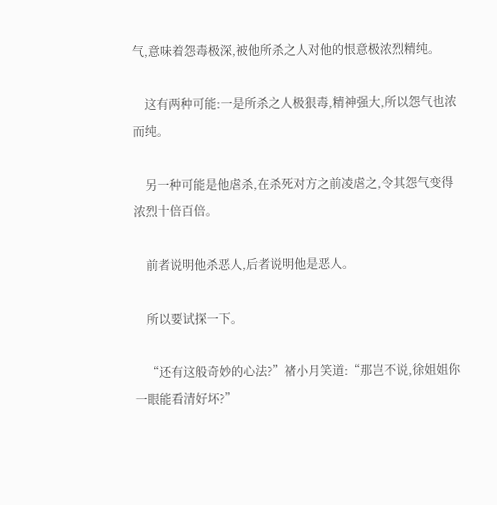气,意味着怨毒极深,被他所杀之人对他的恨意极浓烈精纯。

    这有两种可能:一是所杀之人极狠毒,精神强大,所以怨气也浓而纯。

    另一种可能是他虐杀,在杀死对方之前凌虐之,令其怨气变得浓烈十倍百倍。

    前者说明他杀恶人,后者说明他是恶人。

    所以要试探一下。

    “还有这般奇妙的心法?”禇小月笑道:“那岂不说,徐姐姐你一眼能看清好坏?”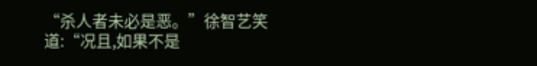“杀人者未必是恶。”徐智艺笑道:“况且,如果不是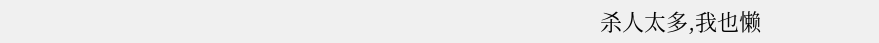杀人太多,我也懒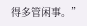得多管闲事。”